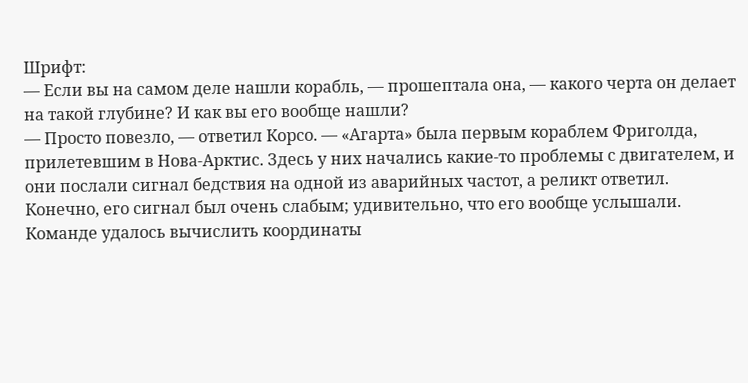Шрифт:
— Если вы на самом деле нашли корабль, — прошептала она, — какого черта он делает на такой глубине? И как вы его вообще нашли?
— Просто повезло, — ответил Корсо. — «Агарта» была первым кораблем Фриголда, прилетевшим в Нова-Арктис. Здесь у них начались какие-то проблемы с двигателем, и они послали сигнал бедствия на одной из аварийных частот, а реликт ответил. Конечно, его сигнал был очень слабым; удивительно, что его вообще услышали. Команде удалось вычислить координаты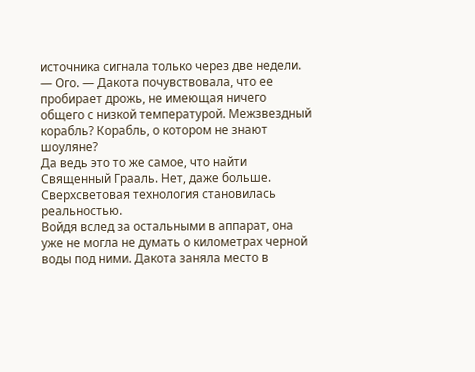источника сигнала только через две недели.
— Ого. — Дакота почувствовала, что ее пробирает дрожь, не имеющая ничего общего с низкой температурой. Межзвездный корабль? Корабль, о котором не знают шоуляне?
Да ведь это то же самое, что найти Священный Грааль. Нет, даже больше. Сверхсветовая технология становилась реальностью.
Войдя вслед за остальными в аппарат, она уже не могла не думать о километрах черной воды под ними. Дакота заняла место в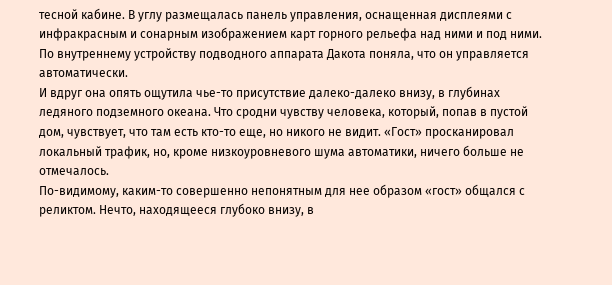тесной кабине. В углу размещалась панель управления, оснащенная дисплеями с инфракрасным и сонарным изображением карт горного рельефа над ними и под ними. По внутреннему устройству подводного аппарата Дакота поняла, что он управляется автоматически.
И вдруг она опять ощутила чье-то присутствие далеко-далеко внизу, в глубинах ледяного подземного океана. Что сродни чувству человека, который, попав в пустой дом, чувствует, что там есть кто-то еще, но никого не видит. «Гост» просканировал локальный трафик, но, кроме низкоуровневого шума автоматики, ничего больше не отмечалось.
По-видимому, каким-то совершенно непонятным для нее образом «гост» общался с реликтом. Нечто, находящееся глубоко внизу, в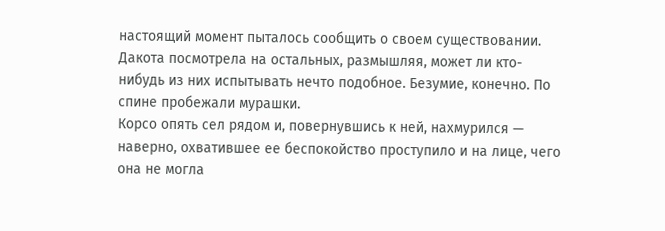настоящий момент пыталось сообщить о своем существовании.
Дакота посмотрела на остальных, размышляя, может ли кто-нибудь из них испытывать нечто подобное. Безумие, конечно. По спине пробежали мурашки.
Корсо опять сел рядом и, повернувшись к ней, нахмурился — наверно, охватившее ее беспокойство проступило и на лице, чего она не могла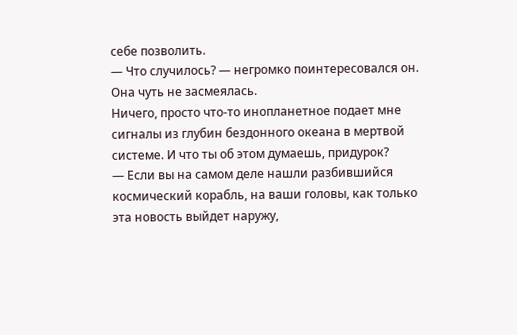себе позволить.
— Что случилось? — негромко поинтересовался он. Она чуть не засмеялась.
Ничего, просто что-то инопланетное подает мне сигналы из глубин бездонного океана в мертвой системе. И что ты об этом думаешь, придурок?
— Если вы на самом деле нашли разбившийся космический корабль, на ваши головы, как только эта новость выйдет наружу,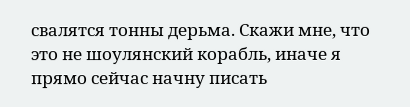свалятся тонны дерьма. Скажи мне, что это не шоулянский корабль, иначе я прямо сейчас начну писать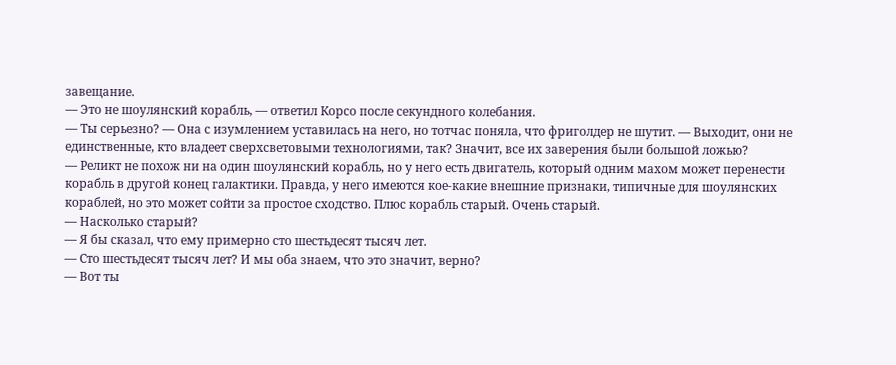завещание.
— Это не шоулянский корабль, — ответил Корсо после секундного колебания.
— Ты серьезно? — Она с изумлением уставилась на него, но тотчас поняла, что фриголдер не шутит. — Выходит, они не единственные, кто владеет сверхсветовыми технологиями, так? Значит, все их заверения были большой ложью?
— Реликт не похож ни на один шоулянский корабль, но у него есть двигатель, который одним махом может перенести корабль в другой конец галактики. Правда, у него имеются кое-какие внешние признаки, типичные для шоулянских кораблей, но это может сойти за простое сходство. Плюс корабль старый. Очень старый.
— Насколько старый?
— Я бы сказал, что ему примерно сто шестьдесят тысяч лет.
— Сто шестьдесят тысяч лет? И мы оба знаем, что это значит, верно?
— Вот ты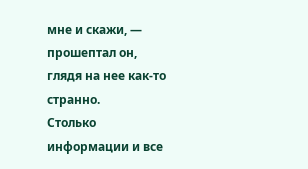мне и скажи, — прошептал он, глядя на нее как-то странно.
Столько информации и все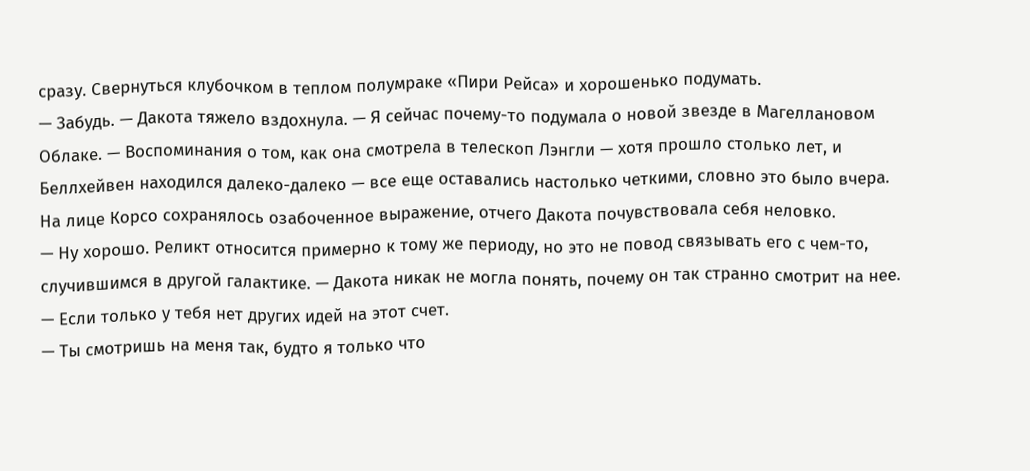сразу. Свернуться клубочком в теплом полумраке «Пири Рейса» и хорошенько подумать.
— Забудь. — Дакота тяжело вздохнула. — Я сейчас почему-то подумала о новой звезде в Магеллановом Облаке. — Воспоминания о том, как она смотрела в телескоп Лэнгли — хотя прошло столько лет, и Беллхейвен находился далеко-далеко — все еще оставались настолько четкими, словно это было вчера.
На лице Корсо сохранялось озабоченное выражение, отчего Дакота почувствовала себя неловко.
— Ну хорошо. Реликт относится примерно к тому же периоду, но это не повод связывать его с чем-то, случившимся в другой галактике. — Дакота никак не могла понять, почему он так странно смотрит на нее. — Если только у тебя нет других идей на этот счет.
— Ты смотришь на меня так, будто я только что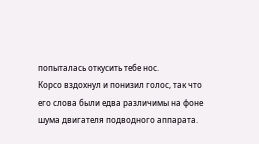попыталась откусить тебе нос.
Корсо вздохнул и понизил голос, так что его слова были едва различимы на фоне шума двигателя подводного аппарата.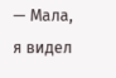— Мала, я видел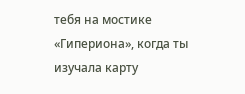тебя на мостике «Гипериона», когда ты изучала карту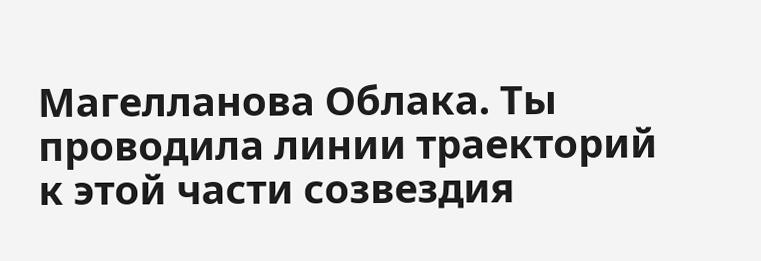Магелланова Облака. Ты проводила линии траекторий к этой части созвездия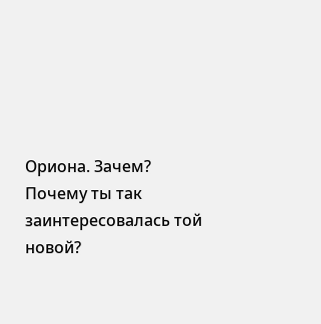Ориона. Зачем? Почему ты так заинтересовалась той новой?